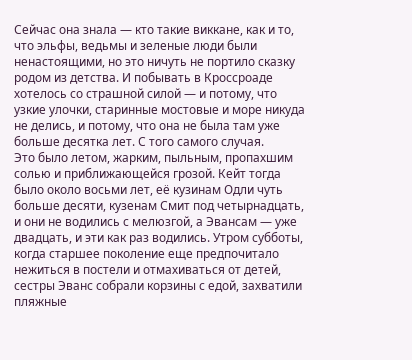Сейчас она знала — кто такие виккане, как и то, что эльфы, ведьмы и зеленые люди были ненастоящими, но это ничуть не портило сказку родом из детства. И побывать в Кроссроаде хотелось со страшной силой — и потому, что узкие улочки, старинные мостовые и море никуда не делись, и потому, что она не была там уже больше десятка лет. С того самого случая.
Это было летом, жарким, пыльным, пропахшим солью и приближающейся грозой. Кейт тогда было около восьми лет, её кузинам Одли чуть больше десяти, кузенам Смит под четырнадцать, и они не водились с мелюзгой, а Эвансам — уже двадцать, и эти как раз водились. Утром субботы, когда старшее поколение еще предпочитало нежиться в постели и отмахиваться от детей, сестры Эванс собрали корзины с едой, захватили пляжные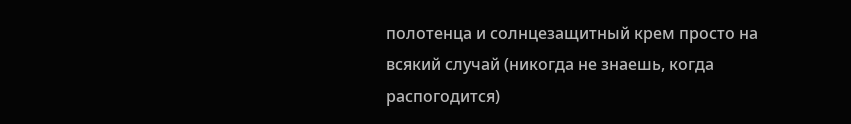полотенца и солнцезащитный крем просто на всякий случай (никогда не знаешь, когда распогодится)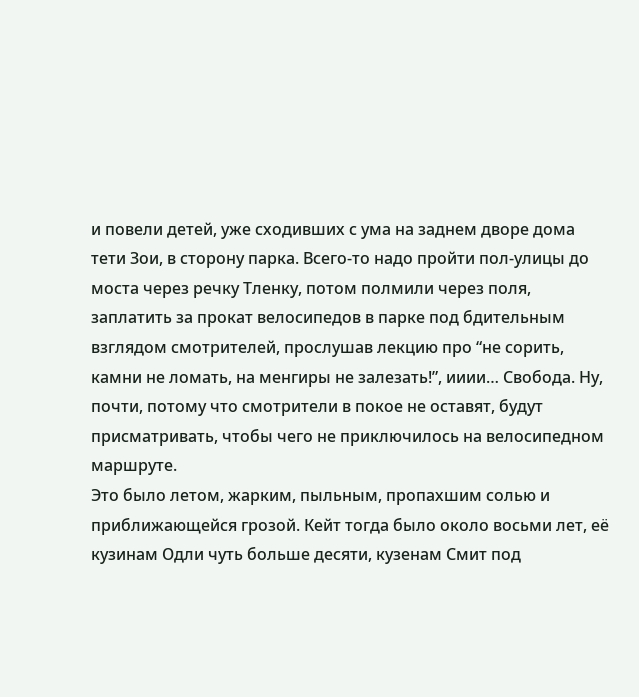и повели детей, уже сходивших с ума на заднем дворе дома тети Зои, в сторону парка. Всего-то надо пройти пол-улицы до моста через речку Тленку, потом полмили через поля, заплатить за прокат велосипедов в парке под бдительным взглядом смотрителей, прослушав лекцию про “не сорить, камни не ломать, на менгиры не залезать!”, ииии… Свобода. Ну, почти, потому что смотрители в покое не оставят, будут присматривать, чтобы чего не приключилось на велосипедном маршруте.
Это было летом, жарким, пыльным, пропахшим солью и приближающейся грозой. Кейт тогда было около восьми лет, её кузинам Одли чуть больше десяти, кузенам Смит под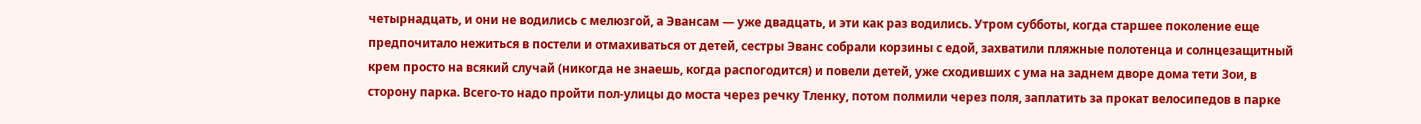четырнадцать, и они не водились с мелюзгой, а Эвансам — уже двадцать, и эти как раз водились. Утром субботы, когда старшее поколение еще предпочитало нежиться в постели и отмахиваться от детей, сестры Эванс собрали корзины с едой, захватили пляжные полотенца и солнцезащитный крем просто на всякий случай (никогда не знаешь, когда распогодится) и повели детей, уже сходивших с ума на заднем дворе дома тети Зои, в сторону парка. Всего-то надо пройти пол-улицы до моста через речку Тленку, потом полмили через поля, заплатить за прокат велосипедов в парке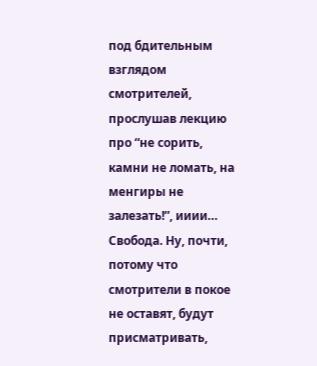под бдительным взглядом смотрителей, прослушав лекцию про “не сорить, камни не ломать, на менгиры не залезать!”, ииии… Свобода. Ну, почти, потому что смотрители в покое не оставят, будут присматривать,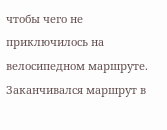чтобы чего не приключилось на велосипедном маршруте.
Заканчивался маршрут в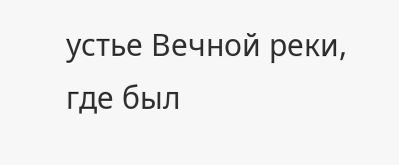устье Вечной реки, где был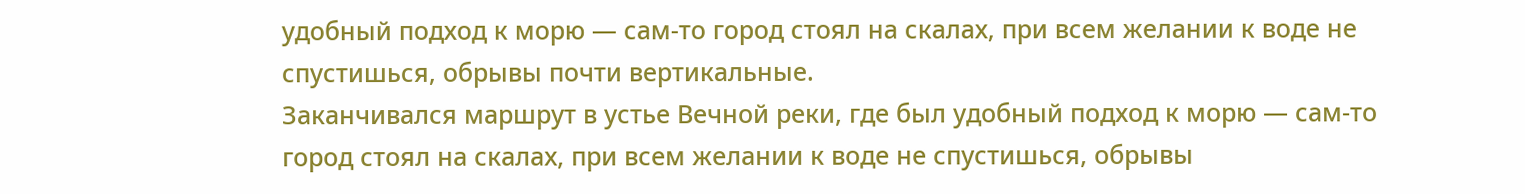удобный подход к морю — сам-то город стоял на скалах, при всем желании к воде не спустишься, обрывы почти вертикальные.
Заканчивался маршрут в устье Вечной реки, где был удобный подход к морю — сам-то город стоял на скалах, при всем желании к воде не спустишься, обрывы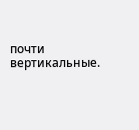почти вертикальные.